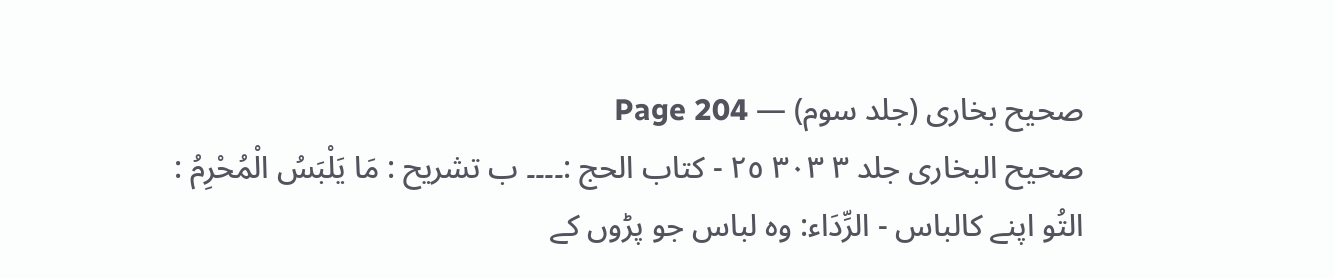صحیح بخاری (جلد سوم) — Page 204
صحيح البخاری جلد ۳ ۳۰۳ ٢٥ - كتاب الحج :۔۔۔۔ ب تشريح : مَا يَلْبَسُ الْمُحْرِمُ : التُو اپنے کالباس - الرِّدَاء: وہ لباس جو پڑوں کے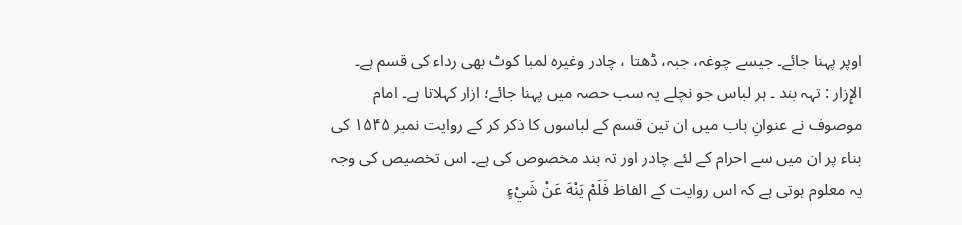اوپر پہنا جائے۔ جیسے چوغہ، جبہ، ڈھتا ، چادر وغیرہ لمبا کوٹ بھی رداء کی قسم ہے۔ الإِزار : تہہ بند ۔ ہر لباس جو نچلے یہ سب حصہ میں پہنا جائے؛ ازار کہلاتا ہے۔ امام موصوف نے عنوانِ باب میں ان تین قسم کے لباسوں کا ذکر کر کے روایت نمبر ۱۵۴۵ کی بناء پر ان میں سے احرام کے لئے چادر اور تہ بند مخصوص کی ہے۔ اس تخصیص کی وجہ یہ معلوم ہوتی ہے کہ اس روایت کے الفاظ فَلَمْ يَنْهَ عَنْ شَيْءٍ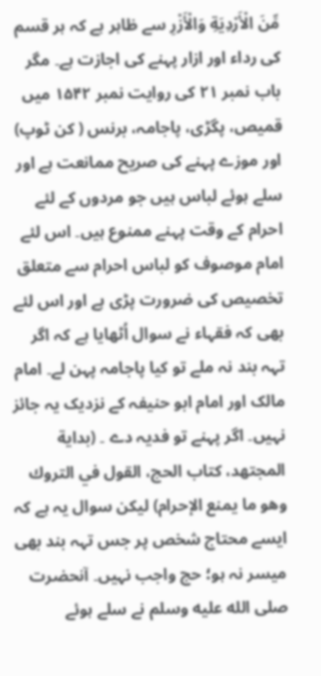مِّنَ الْأَرْدِيَةِ وَالْأَزْرِ سے ظاہر ہے کہ ہر قسم کی رداء اور ازار پہنے کی اجازت ہے۔ مگر باب نمبر ۲۱ کی روایت نمبر ۱۵۴۲ میں قمیص، پگڑی، پاجامہ، برنس ( کن ٹوپ) اور موزے پہنے کی صریح ممانعت ہے اور سلے ہوئے لباس ہیں جو مردوں کے لئے احرام کے وقت پہنے ممنوع ہیں۔ اس لئے امام موصوف کو لباس احرام سے متعلق تخصیص کی ضرورت پڑی ہے اور اس لئے بھی کہ فقہاء نے سوال اُٹھایا ہے کہ اگر تہہ بند نہ ملے تو کیا پاجامہ پہن لے۔ امام مالک اور امام ابو حنیفہ کے نزدیک یہ جائز نہیں۔ اگر پہنے تو فدیہ دے ۔ (بداية المجتهد، كتاب الحج، القول في التروك وهو ما يمنع الإحرام) لیکن سوال یہ ہے کہ ایسے محتاج شخص پر جس تہہ بند بھی میسر نہ ہو؛ حج واجب نہیں۔ آنحضرت صلى الله عليه وسلم نے سلے ہوئے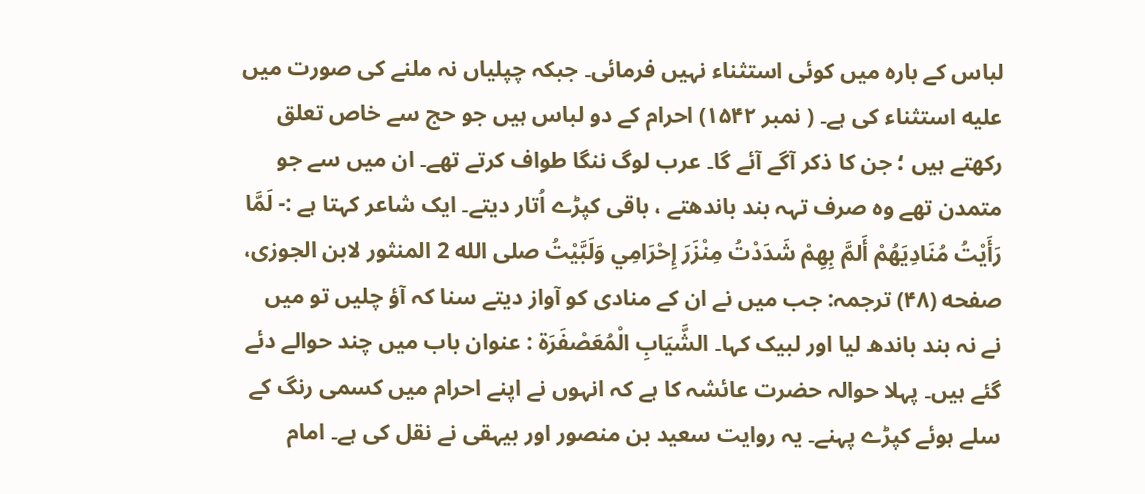لباس کے بارہ میں کوئی استثناء نہیں فرمائی۔ جبکہ چپلیاں نہ ملنے کی صورت میں عليه استثناء کی ہے۔ ( نمبر ۱۵۴۲) احرام کے دو لباس ہیں جو حج سے خاص تعلق رکھتے ہیں ؛ جن کا ذکر آگے آئے گا۔ عرب لوگ ننگا طواف کرتے تھے۔ ان میں سے جو متمدن تھے وہ صرف تہہ بند باندھتے ، باقی کپڑے اُتار دیتے۔ ایک شاعر کہتا ہے :- لَمَّا رَأَيْتُ مُنَادِيَهُمْ أَلمَّ بِهِمْ شَدَدْتُ مِنْزَرَ إِحْرَامِي وَلَبَّيْتُ صلى الله 2 المنثور لابن الجوزی، صفحه (۴۸) ترجمہ: جب میں نے ان کے منادی کو آواز دیتے سنا کہ آؤ چلیں تو میں نے نہ بند باندھ لیا اور لبیک کہا۔ الشَّيَابِ الْمُعَصْفَرَة : عنوان باب میں چند حوالے دئے گئے ہیں۔ پہلا حوالہ حضرت عائشہ کا ہے کہ انہوں نے اپنے احرام میں کسمی رنگ کے سلے ہوئے کپڑے پہنے۔ یہ روایت سعید بن منصور اور بیہقی نے نقل کی ہے۔ امام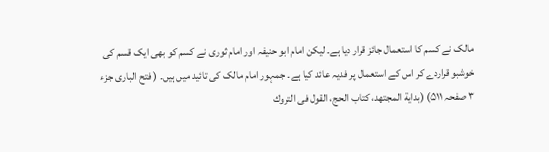مالک نے کسم کا استعمال جائز قرار دیا ہے۔ لیکن امام ابو حنیفہ اور امام ثوری نے کسم کو بھی ایک قسم کی خوشبو قراردے کر اس کے استعمال پر فدیہ عائد کیا ہے۔ جمہور امام مالک کی تائید میں ہیں۔ ( فتح الباری جزء ۳ صفحہ ۵۱۱) (بداية المجتهد، كتاب الحج، القول فى التروك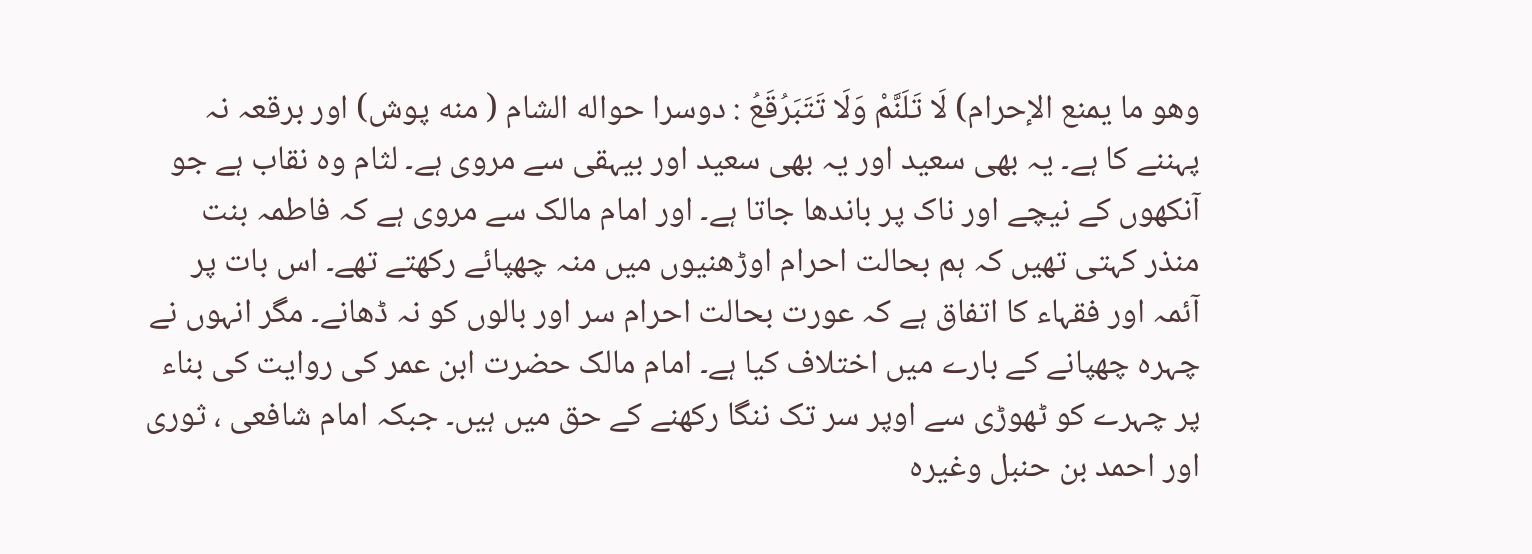وهو ما يمنع الإحرام) لَا تَلَنَّمْ وَلَا تَتَبَرُقَعُ : دوسرا حواله الشام ( منه پوش) اور برقعہ نہ پہننے کا ہے۔ یہ بھی سعید اور یہ بھی سعید اور بیہقی سے مروی ہے۔ لثام وہ نقاب ہے جو آنکھوں کے نیچے اور ناک پر باندھا جاتا ہے۔ اور امام مالک سے مروی ہے کہ فاطمہ بنت منذر کہتی تھیں کہ ہم بحالت احرام اوڑھنیوں میں منہ چھپائے رکھتے تھے۔ اس بات پر آئمہ اور فقہاء کا اتفاق ہے کہ عورت بحالت احرام سر اور بالوں کو نہ ڈھانے۔ مگر انہوں نے چہرہ چھپانے کے بارے میں اختلاف کیا ہے۔ امام مالک حضرت ابن عمر کی روایت کی بناء پر چہرے کو ٹھوڑی سے اوپر سر تک ننگا رکھنے کے حق میں ہیں۔ جبکہ امام شافعی ، ثوری اور احمد بن حنبل وغیرہ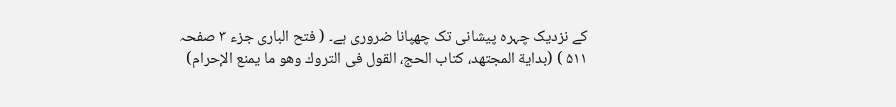کے نزدیک چہرہ پیشانی تک چھپانا ضروری ہے۔ ( فتح الباری جزء ۳ صفحہ ۵۱۱ ) (بداية المجتهد، كتاب الحج، القول فى التروك وهو ما يمنع الإحرام)